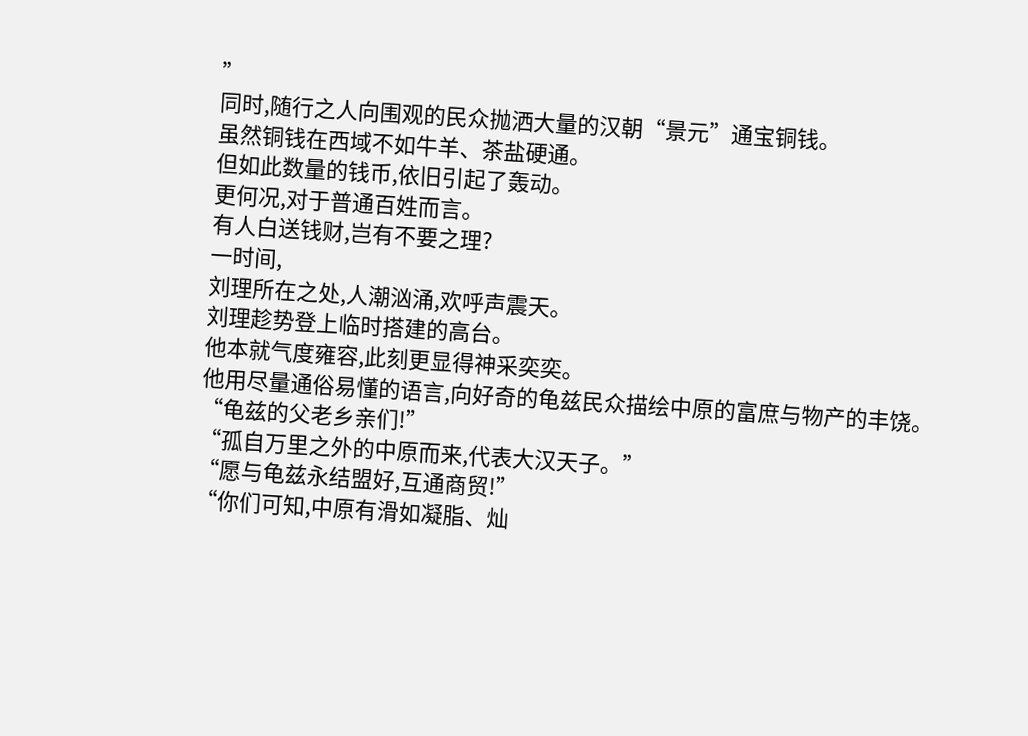”
同时,随行之人向围观的民众抛洒大量的汉朝“景元”通宝铜钱。
虽然铜钱在西域不如牛羊、茶盐硬通。
但如此数量的钱币,依旧引起了轰动。
更何况,对于普通百姓而言。
有人白送钱财,岂有不要之理?
一时间,
刘理所在之处,人潮汹涌,欢呼声震天。
刘理趁势登上临时搭建的高台。
他本就气度雍容,此刻更显得神采奕奕。
他用尽量通俗易懂的语言,向好奇的龟兹民众描绘中原的富庶与物产的丰饶。
“龟兹的父老乡亲们!”
“孤自万里之外的中原而来,代表大汉天子。”
“愿与龟兹永结盟好,互通商贸!”
“你们可知,中原有滑如凝脂、灿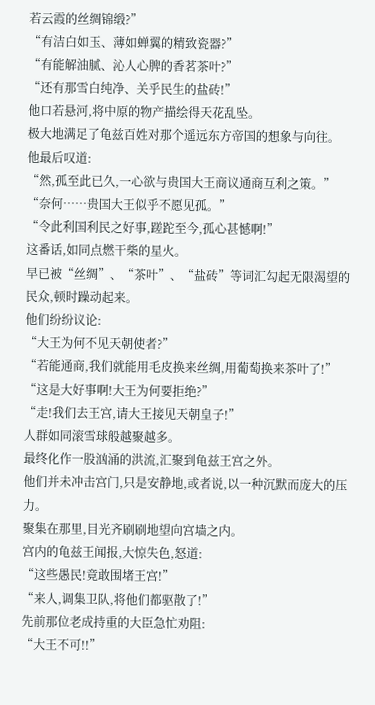若云霞的丝绸锦缎?”
“有洁白如玉、薄如蝉翼的精致瓷器?”
“有能解油腻、沁人心脾的香茗茶叶?”
“还有那雪白纯净、关乎民生的盐砖!”
他口若悬河,将中原的物产描绘得天花乱坠。
极大地满足了龟兹百姓对那个遥远东方帝国的想象与向往。
他最后叹道:
“然,孤至此已久,一心欲与贵国大王商议通商互利之策。”
“奈何……贵国大王似乎不愿见孤。”
“令此利国利民之好事,蹉跎至今,孤心甚憾啊!”
这番话,如同点燃干柴的星火。
早已被“丝绸”、“茶叶”、“盐砖”等词汇勾起无限渴望的民众,顿时躁动起来。
他们纷纷议论:
“大王为何不见天朝使者?”
“若能通商,我们就能用毛皮换来丝绸,用葡萄换来茶叶了!”
“这是大好事啊!大王为何要拒绝?”
“走!我们去王宫,请大王接见天朝皇子!”
人群如同滚雪球般越聚越多。
最终化作一股汹涌的洪流,汇聚到龟兹王宫之外。
他们并未冲击宫门,只是安静地,或者说,以一种沉默而庞大的压力。
聚集在那里,目光齐刷刷地望向宫墙之内。
宫内的龟兹王闻报,大惊失色,怒道:
“这些愚民!竟敢围堵王宫!”
“来人,调集卫队,将他们都驱散了!”
先前那位老成持重的大臣急忙劝阻:
“大王不可!!”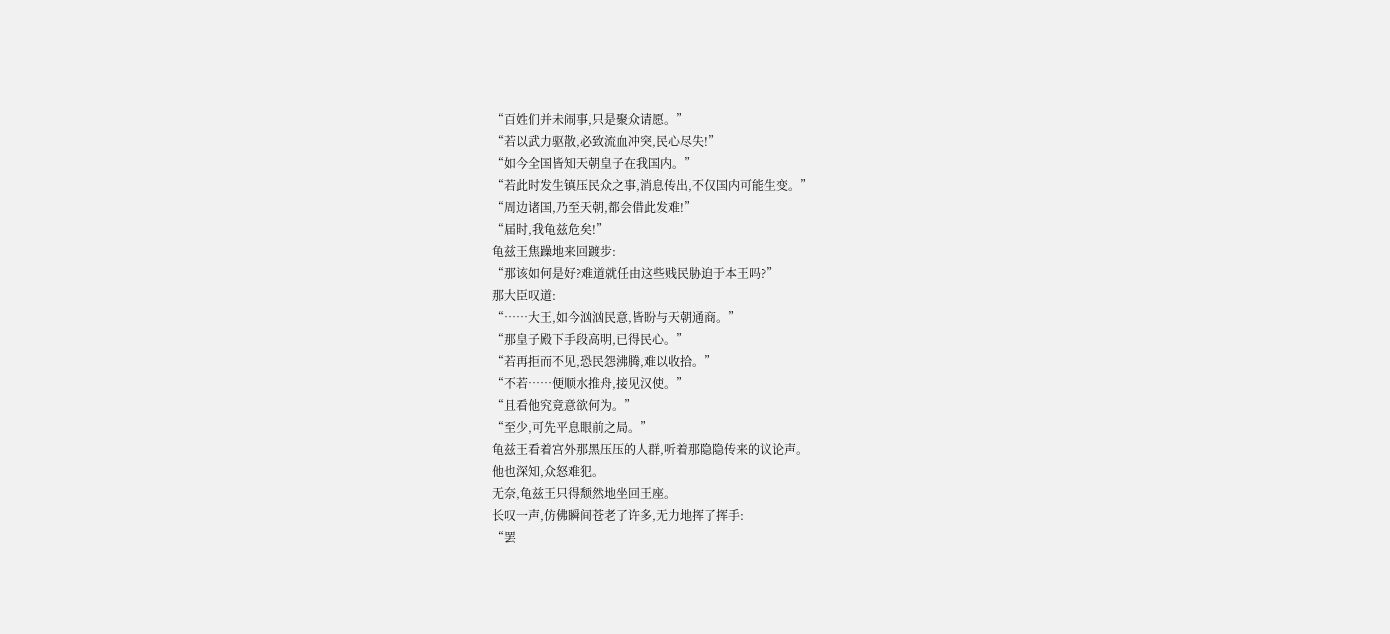“百姓们并未闹事,只是聚众请愿。”
“若以武力驱散,必致流血冲突,民心尽失!”
“如今全国皆知天朝皇子在我国内。”
“若此时发生镇压民众之事,消息传出,不仅国内可能生变。”
“周边诸国,乃至天朝,都会借此发难!”
“届时,我龟兹危矣!”
龟兹王焦躁地来回踱步:
“那该如何是好?难道就任由这些贱民胁迫于本王吗?”
那大臣叹道:
“……大王,如今汹汹民意,皆盼与天朝通商。”
“那皇子殿下手段高明,已得民心。”
“若再拒而不见,恐民怨沸腾,难以收拾。”
“不若……便顺水推舟,接见汉使。”
“且看他究竟意欲何为。”
“至少,可先平息眼前之局。”
龟兹王看着宫外那黑压压的人群,听着那隐隐传来的议论声。
他也深知,众怒难犯。
无奈,龟兹王只得颓然地坐回王座。
长叹一声,仿佛瞬间苍老了许多,无力地挥了挥手:
“罢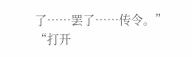了……罢了……传令。”
“打开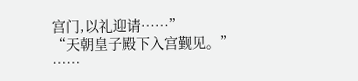宫门,以礼迎请……”
“天朝皇子殿下入宫觐见。”
……